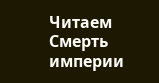Читаем Смерть империи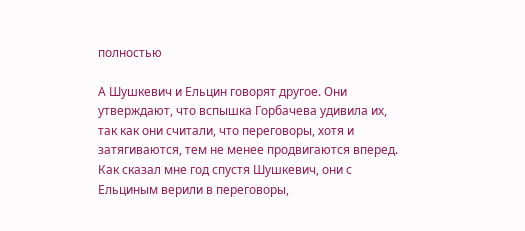полностью

А Шушкевич и Ельцин говорят другое. Они утверждают, что вспышка Горбачева удивила их, так как они считали, что переговоры, хотя и затягиваются, тем не менее продвигаются вперед. Как сказал мне год спустя Шушкевич, они с Ельциным верили в переговоры,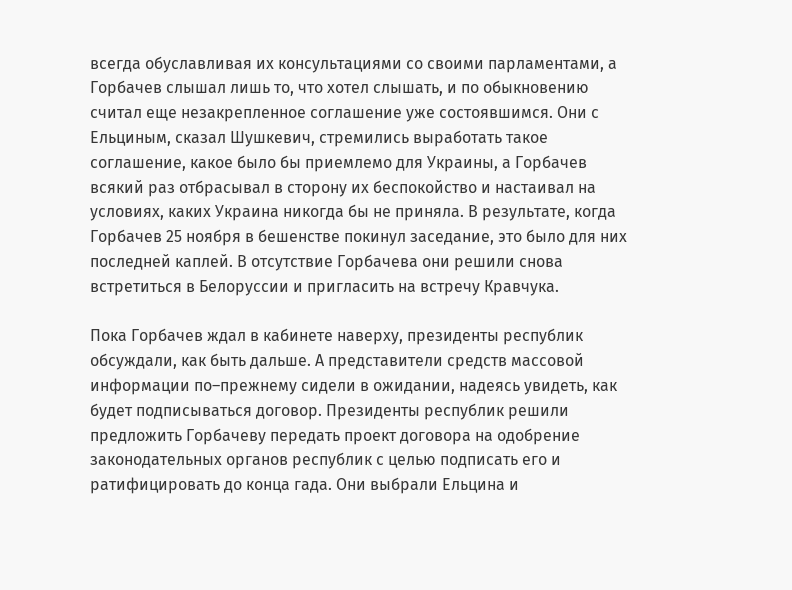всегда обуславливая их консультациями со своими парламентами, а Горбачев слышал лишь то, что хотел слышать, и по обыкновению считал еще незакрепленное соглашение уже состоявшимся. Они с Ельциным, сказал Шушкевич, стремились выработать такое соглашение, какое было бы приемлемо для Украины, а Горбачев всякий раз отбрасывал в сторону их беспокойство и настаивал на условиях, каких Украина никогда бы не приняла. В результате, когда Горбачев 25 ноября в бешенстве покинул заседание, это было для них последней каплей. В отсутствие Горбачева они решили снова встретиться в Белоруссии и пригласить на встречу Кравчука.

Пока Горбачев ждал в кабинете наверху, президенты республик обсуждали, как быть дальше. А представители средств массовой информации по–прежнему сидели в ожидании, надеясь увидеть, как будет подписываться договор. Президенты республик решили предложить Горбачеву передать проект договора на одобрение законодательных органов республик с целью подписать его и ратифицировать до конца гада. Они выбрали Ельцина и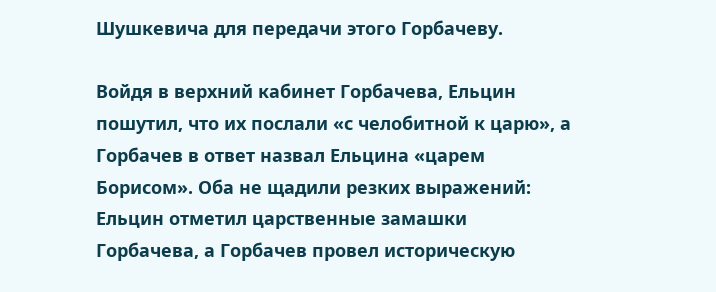Шушкевича для передачи этого Горбачеву.

Войдя в верхний кабинет Горбачева, Ельцин пошутил, что их послали «с челобитной к царю», а Горбачев в ответ назвал Ельцина «царем Борисом». Оба не щадили резких выражений: Ельцин отметил царственные замашки Горбачева, а Горбачев провел историческую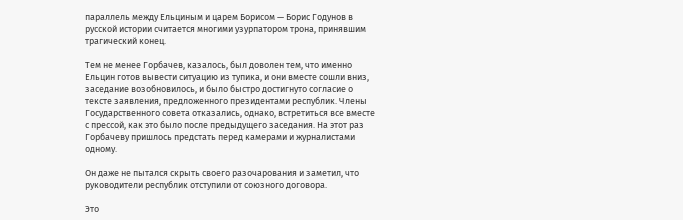параллель между Ельциным и царем Борисом — Борис Годунов в русской истории считается многими узурпатором трона, принявшим трагический конец.

Тем не менее Горбачев, казалось, был доволен тем, что именно Ельцин готов вывести ситуацию из тупика, и они вместе сошли вниз, заседание возобновилось, и было быстро достигнуто согласие о тексте заявления, предложенного президентами республик. Члены Государственного совета отказались, однако, встретиться все вместе с прессой, как это было после предыдущего заседания. На этот раз Горбачеву пришлось предстать перед камерами и журналистами одному.

Он даже не пытался скрыть своего разочарования и заметил, что руководители республик отступили от союзного договора.

Это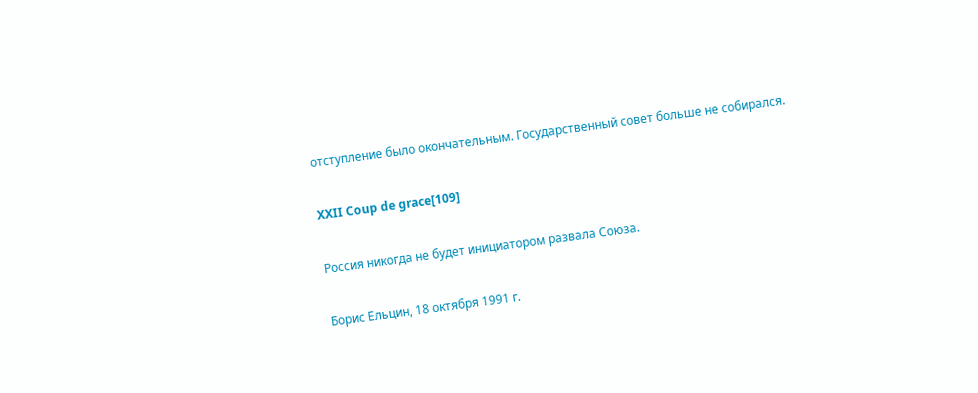отступление было окончательным. Государственный совет больше не собирался.

XXII Coup de grace[109]

Россия никогда не будет инициатором развала Союза.

Борис Ельцин, 18 октября 1991 г.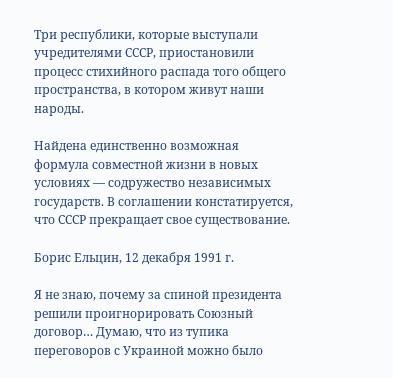Три республики, которые выступали учредителями СССР, приостановили процесс стихийного распада того общего пространства, в котором живут наши народы.

Найдена единственно возможная формула совместной жизни в новых условиях — содружество независимых государств. В соглашении констатируется, что СССР прекращает свое существование.

Борис Ельцин, 12 декабря 1991 г.

Я не знаю, почему за спиной президента решили проигнорировать Союзный договор… Думаю, что из тупика переговоров с Украиной можно было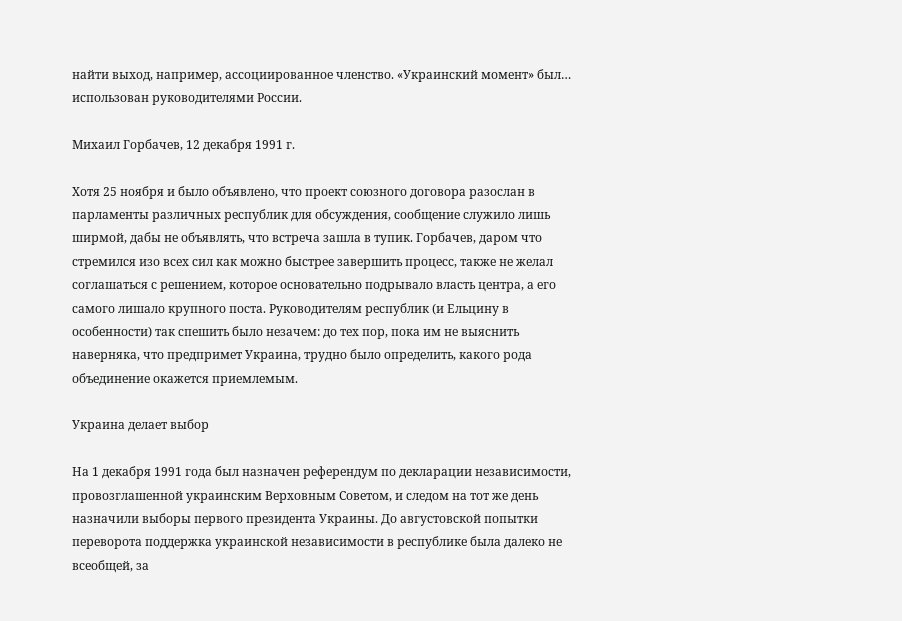найти выход, например, ассоциированное членство. «Украинский момент» был… использован руководителями России.

Михаил Горбачев, 12 декабря 1991 г.

Хотя 25 ноября и было объявлено, что проект союзного договора разослан в парламенты различных республик для обсуждения, сообщение служило лишь ширмой, дабы не объявлять, что встреча зашла в тупик. Горбачев, даром что стремился изо всех сил как можно быстрее завершить процесс, также не желал соглашаться с решением, которое основательно подрывало власть центра, а его самого лишало крупного поста. Руководителям республик (и Ельцину в особенности) так спешить было незачем: до тех пор, пока им не выяснить наверняка, что предпримет Украина, трудно было определить, какого рода объединение окажется приемлемым.

Украина делает выбор

На 1 декабря 1991 года был назначен референдум по декларации независимости, провозглашенной украинским Верховным Советом, и следом на тот же день назначили выборы первого президента Украины. До августовской попытки переворота поддержка украинской независимости в республике была далеко не всеобщей, за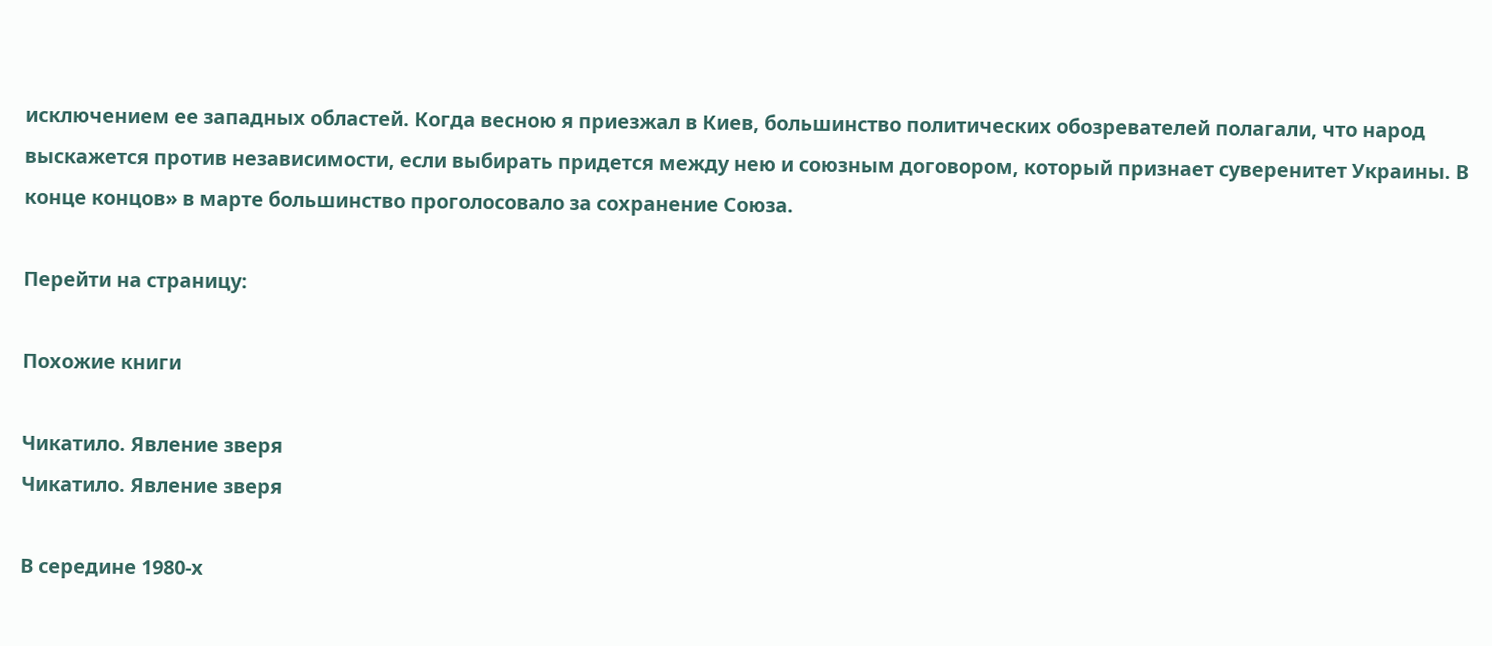исключением ее западных областей. Когда весною я приезжал в Киев, большинство политических обозревателей полагали, что народ выскажется против независимости, если выбирать придется между нею и союзным договором, который признает суверенитет Украины. В конце концов» в марте большинство проголосовало за сохранение Союза.

Перейти на страницу:

Похожие книги

Чикатило. Явление зверя
Чикатило. Явление зверя

В середине 1980-х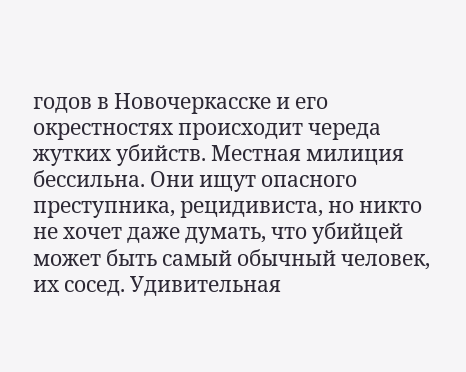годов в Новочеркасске и его окрестностях происходит череда жутких убийств. Местная милиция бессильна. Они ищут опасного преступника, рецидивиста, но никто не хочет даже думать, что убийцей может быть самый обычный человек, их сосед. Удивительная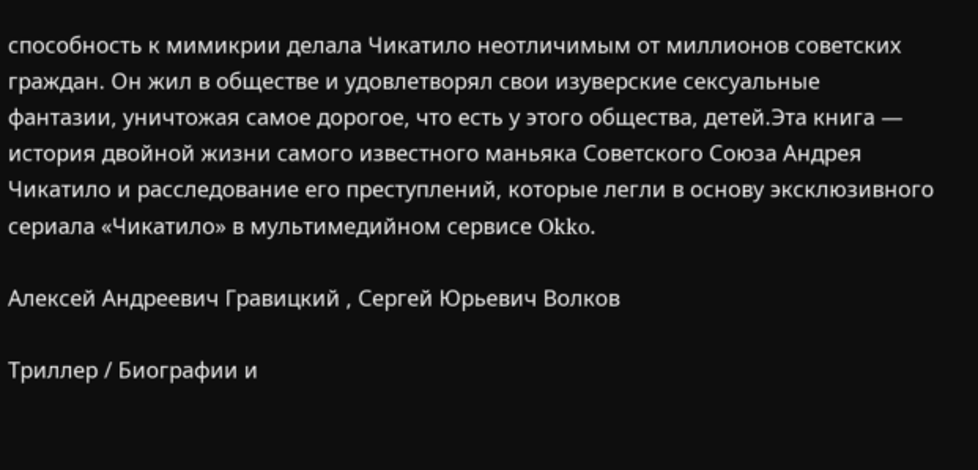способность к мимикрии делала Чикатило неотличимым от миллионов советских граждан. Он жил в обществе и удовлетворял свои изуверские сексуальные фантазии, уничтожая самое дорогое, что есть у этого общества, детей.Эта книга — история двойной жизни самого известного маньяка Советского Союза Андрея Чикатило и расследование его преступлений, которые легли в основу эксклюзивного сериала «Чикатило» в мультимедийном сервисе Okko.

Алексей Андреевич Гравицкий , Сергей Юрьевич Волков

Триллер / Биографии и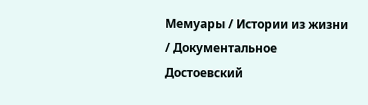Мемуары / Истории из жизни / Документальное
Достоевский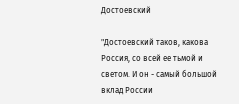Достоевский

"Достоевский таков, какова Россия, со всей ее тьмой и светом. И он - самый большой вклад России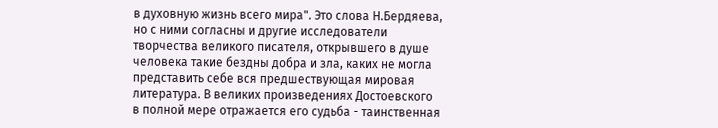в духовную жизнь всего мира". Это слова Н.Бердяева, но с ними согласны и другие исследователи творчества великого писателя, открывшего в душе человека такие бездны добра и зла, каких не могла представить себе вся предшествующая мировая литература. В великих произведениях Достоевского в полной мере отражается его судьба - таинственная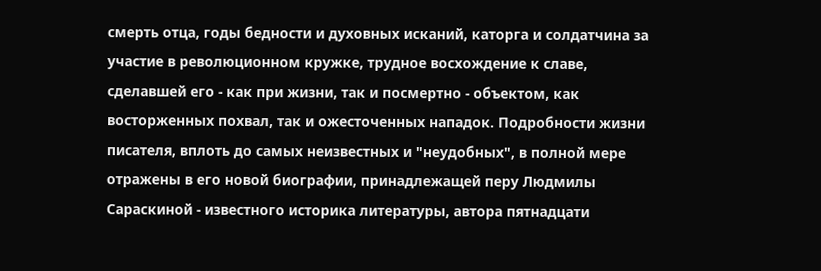смерть отца, годы бедности и духовных исканий, каторга и солдатчина за участие в революционном кружке, трудное восхождение к славе, сделавшей его - как при жизни, так и посмертно - объектом, как восторженных похвал, так и ожесточенных нападок. Подробности жизни писателя, вплоть до самых неизвестных и "неудобных", в полной мере отражены в его новой биографии, принадлежащей перу Людмилы Сараскиной - известного историка литературы, автора пятнадцати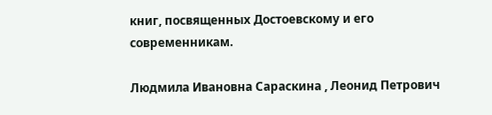книг, посвященных Достоевскому и его современникам.

Людмила Ивановна Сараскина , Леонид Петрович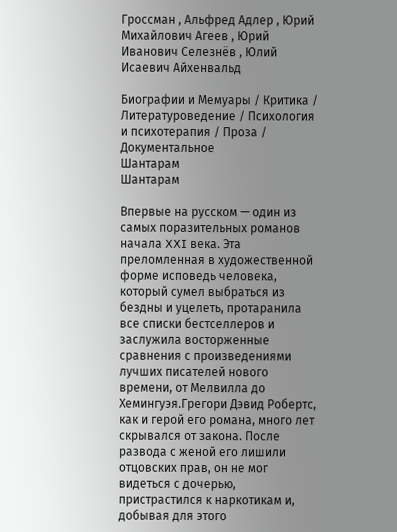Гроссман , Альфред Адлер , Юрий Михайлович Агеев , Юрий Иванович Селезнёв , Юлий Исаевич Айхенвальд

Биографии и Мемуары / Критика / Литературоведение / Психология и психотерапия / Проза / Документальное
Шантарам
Шантарам

Впервые на русском — один из самых поразительных романов начала XXI века. Эта преломленная в художественной форме исповедь человека, который сумел выбраться из бездны и уцелеть, протаранила все списки бестселлеров и заслужила восторженные сравнения с произведениями лучших писателей нового времени, от Мелвилла до Хемингуэя.Грегори Дэвид Робертс, как и герой его романа, много лет скрывался от закона. После развода с женой его лишили отцовских прав, он не мог видеться с дочерью, пристрастился к наркотикам и, добывая для этого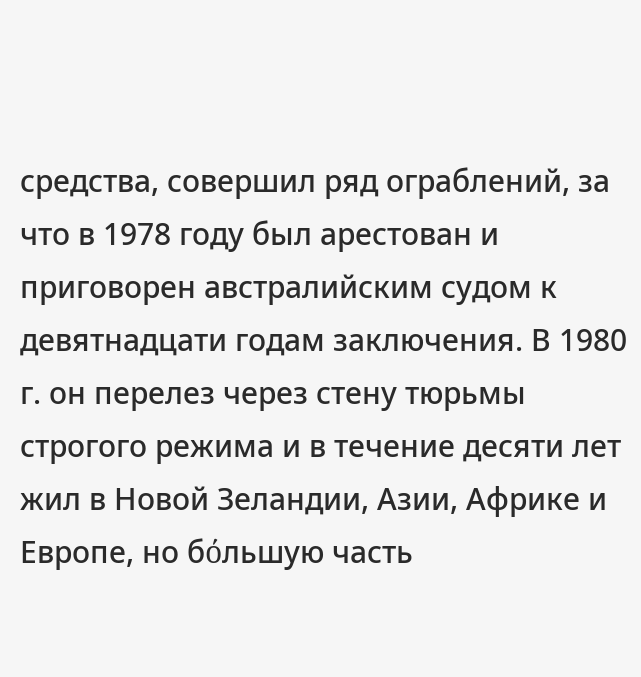средства, совершил ряд ограблений, за что в 1978 году был арестован и приговорен австралийским судом к девятнадцати годам заключения. В 1980 г. он перелез через стену тюрьмы строгого режима и в течение десяти лет жил в Новой Зеландии, Азии, Африке и Европе, но бόльшую часть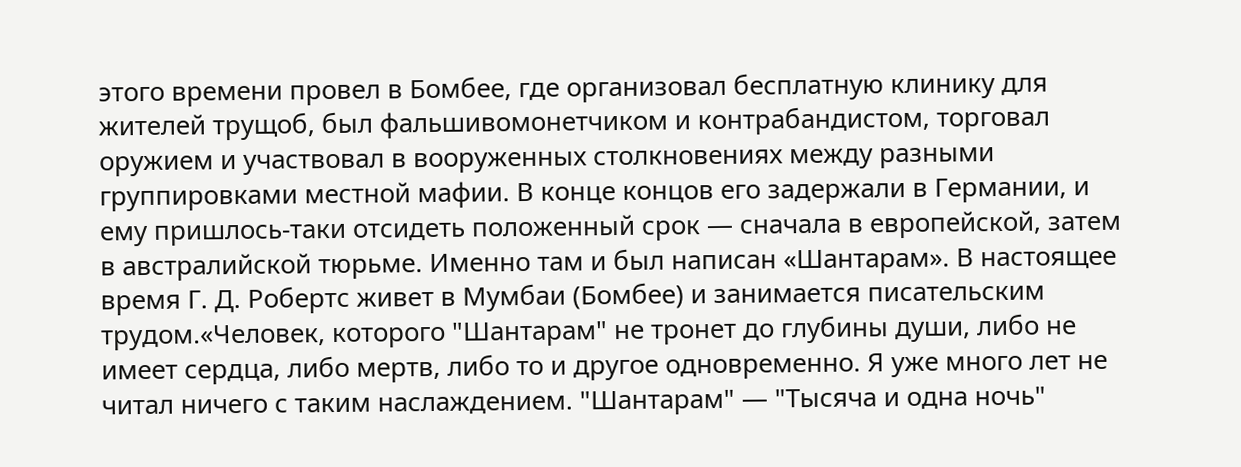этого времени провел в Бомбее, где организовал бесплатную клинику для жителей трущоб, был фальшивомонетчиком и контрабандистом, торговал оружием и участвовал в вооруженных столкновениях между разными группировками местной мафии. В конце концов его задержали в Германии, и ему пришлось-таки отсидеть положенный срок — сначала в европейской, затем в австралийской тюрьме. Именно там и был написан «Шантарам». В настоящее время Г. Д. Робертс живет в Мумбаи (Бомбее) и занимается писательским трудом.«Человек, которого "Шантарам" не тронет до глубины души, либо не имеет сердца, либо мертв, либо то и другое одновременно. Я уже много лет не читал ничего с таким наслаждением. "Шантарам" — "Тысяча и одна ночь"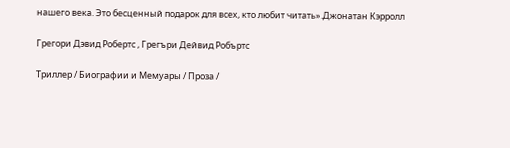нашего века. Это бесценный подарок для всех, кто любит читать».Джонатан Кэрролл

Грегори Дэвид Робертс , Грегъри Дейвид Робъртс

Триллер / Биографии и Мемуары / Проза /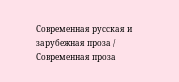Современная русская и зарубежная проза / Современная проза